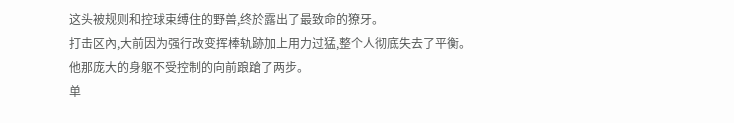这头被规则和控球束缚住的野兽,终於露出了最致命的獠牙。
打击区內,大前因为强行改变挥棒轨跡加上用力过猛,整个人彻底失去了平衡。
他那庞大的身躯不受控制的向前踉蹌了两步。
单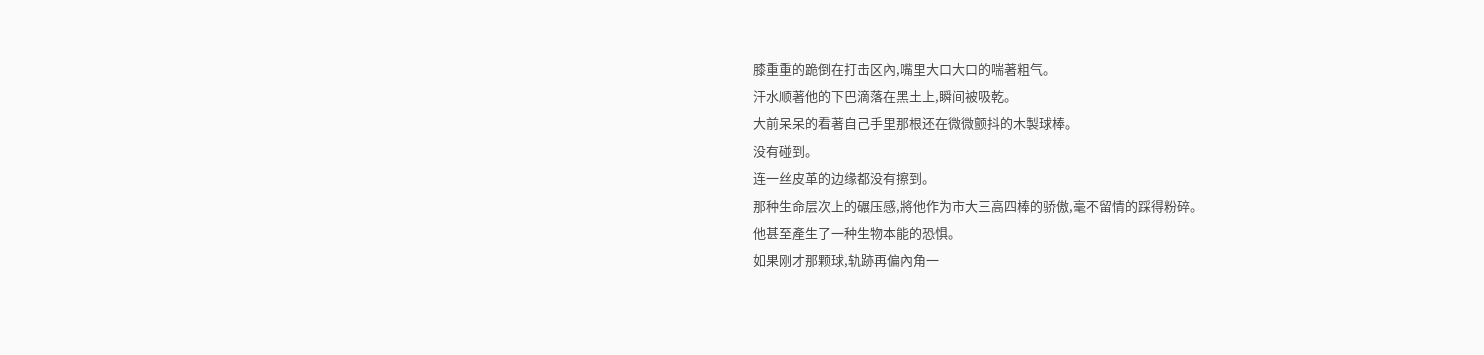膝重重的跪倒在打击区內,嘴里大口大口的喘著粗气。
汗水顺著他的下巴滴落在黑土上,瞬间被吸乾。
大前呆呆的看著自己手里那根还在微微颤抖的木製球棒。
没有碰到。
连一丝皮革的边缘都没有擦到。
那种生命层次上的碾压感,將他作为市大三高四棒的骄傲,毫不留情的踩得粉碎。
他甚至產生了一种生物本能的恐惧。
如果刚才那颗球,轨跡再偏內角一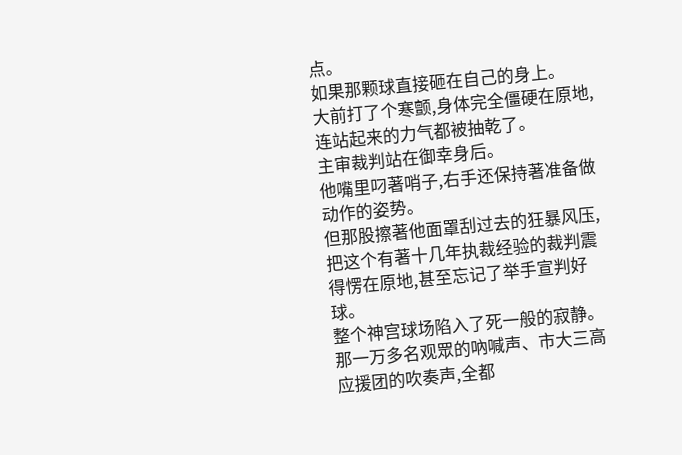点。
如果那颗球直接砸在自己的身上。
大前打了个寒颤,身体完全僵硬在原地,连站起来的力气都被抽乾了。
主审裁判站在御幸身后。
他嘴里叼著哨子,右手还保持著准备做动作的姿势。
但那股擦著他面罩刮过去的狂暴风压,把这个有著十几年执裁经验的裁判震得愣在原地,甚至忘记了举手宣判好球。
整个神宫球场陷入了死一般的寂静。
那一万多名观眾的吶喊声、市大三高应援团的吹奏声,全都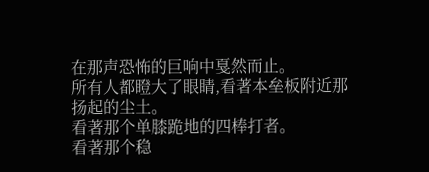在那声恐怖的巨响中戛然而止。
所有人都瞪大了眼睛,看著本垒板附近那扬起的尘土。
看著那个单膝跪地的四棒打者。
看著那个稳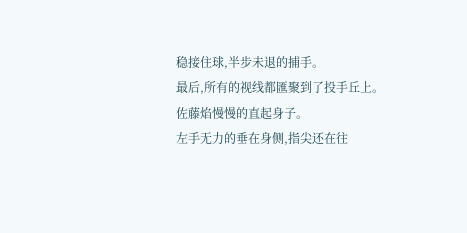稳接住球,半步未退的捕手。
最后,所有的视线都匯聚到了投手丘上。
佐藤焰慢慢的直起身子。
左手无力的垂在身侧,指尖还在往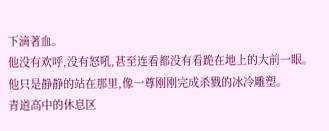下滴著血。
他没有欢呼,没有怒吼,甚至连看都没有看跪在地上的大前一眼。
他只是静静的站在那里,像一尊刚刚完成杀戮的冰冷雕塑。
青道高中的休息区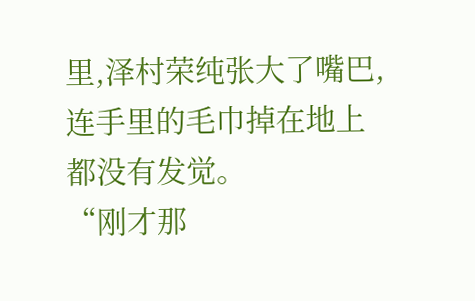里,泽村荣纯张大了嘴巴,连手里的毛巾掉在地上都没有发觉。
“刚才那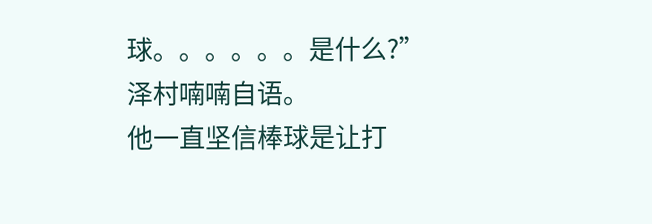球。。。。。。是什么?”
泽村喃喃自语。
他一直坚信棒球是让打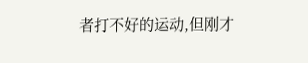者打不好的运动,但刚才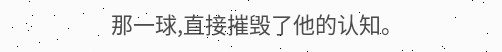那一球,直接摧毁了他的认知。